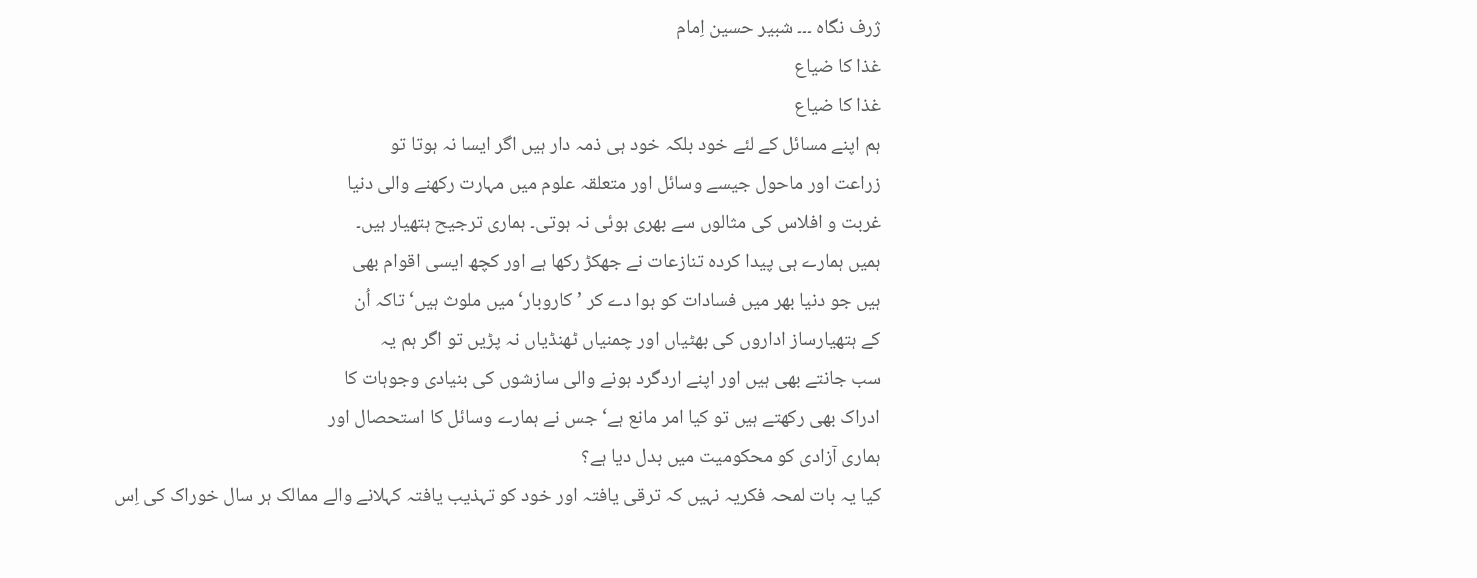ژرف نگاہ ۔۔۔ شبیر حسین اِمام
غذا کا ضیاع
غذا کا ضیاع
ہم اپنے مسائل کے لئے خود بلکہ خود ہی ذمہ دار ہیں اگر ایسا نہ ہوتا تو
زراعت اور ماحول جیسے وسائل اور متعلقہ علوم میں مہارت رکھنے والی دنیا
غربت و افلاس کی مثالوں سے بھری ہوئی نہ ہوتی۔ ہماری ترجیح ہتھیار ہیں۔
ہمیں ہمارے ہی پیدا کردہ تنازعات نے جھکڑ رکھا ہے اور کچھ ایسی اقوام بھی
ہیں جو دنیا بھر میں فسادات کو ہوا دے کر ’کاروبار‘ میں ملوث ہیں‘ تاکہ اُن
کے ہتھیارساز اداروں کی بھٹیاں اور چمنیاں ٹھنڈیاں نہ پڑیں تو اگر ہم یہ
سب جانتے بھی ہیں اور اپنے اردگرد ہونے والی سازشوں کی بنیادی وجوہات کا
ادراک بھی رکھتے ہیں تو کیا امر مانع ہے‘ جس نے ہمارے وسائل کا استحصال اور
ہماری آزادی کو محکومیت میں بدل دیا ہے؟
کیا یہ بات لمحہ فکریہ نہیں کہ ترقی یافتہ اور خود کو تہذیب یافتہ کہلانے والے ممالک ہر سال خوراک کی اِس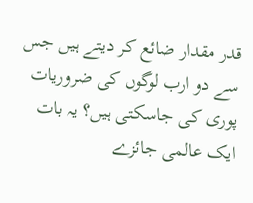قدر مقدار ضائع کر دیتے ہیں جس سے دو ارب لوگوں کی ضروریات پوری کی جاسکتی ہیں؟ یہ بات ایک عالمی جائزے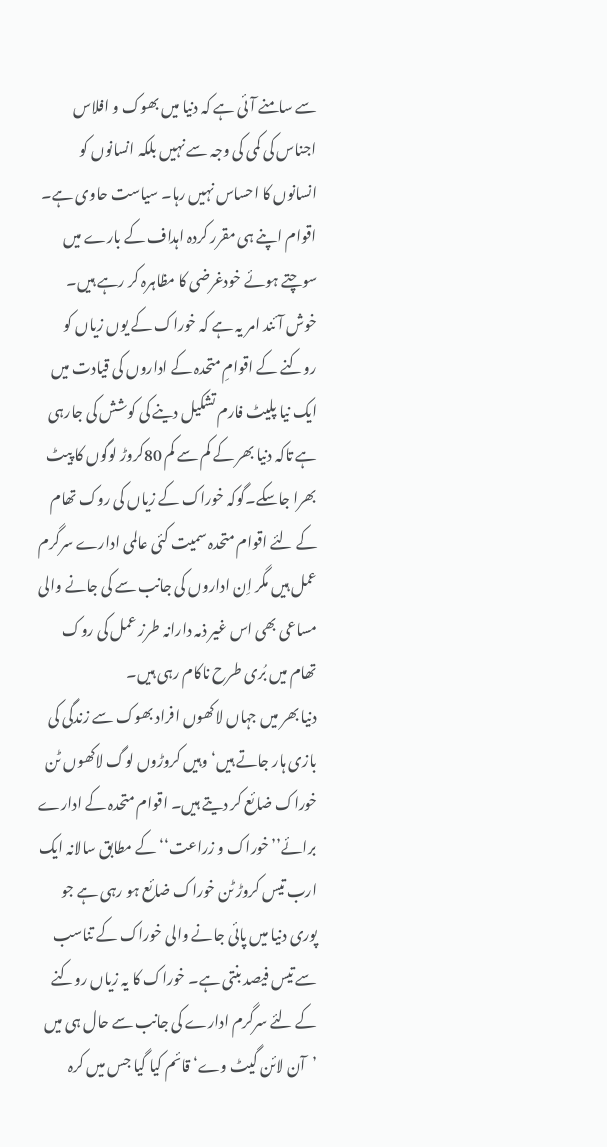سے سامنے آئی ہے کہ دنیا میں بھوک و افلاس اجناس کی کمی کی وجہ سے نہیں بلکہ انسانوں کو انسانوں کا احساس نہیں رہا۔ سیاست حاوی ہے۔ اقوام اپنے ہی مقرر کردہ اہداف کے بارے میں سوچتے ہوئے خودغرضی کا مظاہرہ کر رہے ہیں۔ خوش آئند امر یہ ہے کہ خوراک کے یوں زیاں کو روکنے کے اقوامِ متحدہ کے اداروں کی قیادت میں ایک نیا پلیٹ فارم تشکیل دینے کی کوشش کی جارہی ہے تاکہ دنیا بھر کے کم سے کم 80کروڑ لوگوں کا پیٹ بھرا جاسکے۔گوکہ خوراک کے زیاں کی روک تھام کے لئے اقوام متحدہ سمیت کئی عالمی ادارے سرگرم عمل ہیں مگر اِن اداروں کی جانب سے کی جانے والی مساعی بھی اس غیر ذمہ دارانہ طرز عمل کی روک تھام میں بُری طرح ناکام رہی ہیں۔
دنیا بھر میں جہاں لاکھوں افراد بھوک سے زندگی کی بازی ہار جاتے ہیں‘ وہیں کروڑوں لوگ لاکھوں ٹن خوراک ضائع کر دیتے ہیں۔ اقوام متحدہ کے ادارے برائے’’خوراک و زراعت‘‘ کے مطابق سالانہ ایک ارب تیس کروڑ ٹن خوراک ضائع ہو رہی ہے جو پوری دنیا میں پائی جانے والی خوراک کے تناسب سے تیس فیصد بنتی ہے۔ خوراک کا یہ زیاں روکنے کے لئے سرگرم ادارے کی جانب سے حال ہی میں ’آن لائن گیٹ وے‘ قائم کیا گیا جس میں کرہ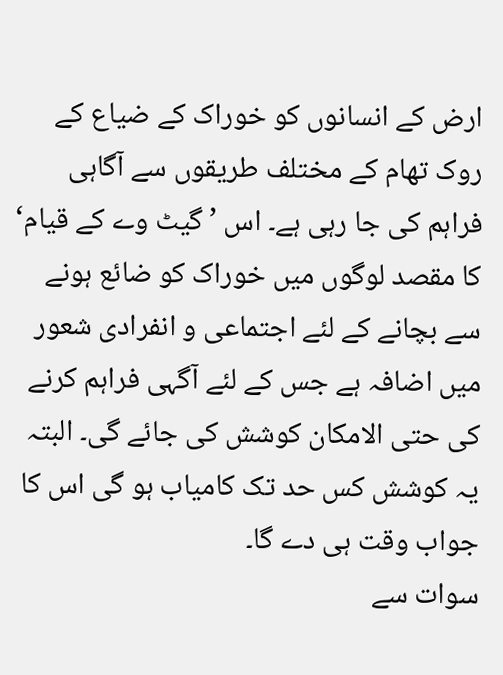ارض کے انسانوں کو خوراک کے ضیاع کے روک تھام کے مختلف طریقوں سے آگاہی فراہم کی جا رہی ہے۔ اس ’گیٹ وے کے قیام‘ کا مقصد لوگوں میں خوراک کو ضائع ہونے سے بچانے کے لئے اجتماعی و انفرادی شعور میں اضافہ ہے جس کے لئے آگہی فراہم کرنے کی حتی الامکان کوشش کی جائے گی۔ البتہ یہ کوشش کس حد تک کامیاب ہو گی اس کا جواب وقت ہی دے گا۔
سوات سے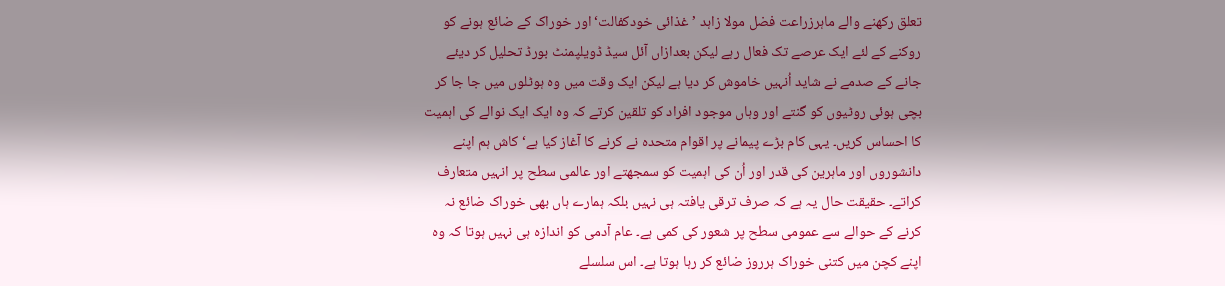تعلق رکھنے والے ماہرزراعت فضل مولا زاہد ’غذائی خودکفالت‘ اور خوراک کے ضائع ہونے کو روکنے کے لئے ایک عرصے تک فعال رہے لیکن بعدازاں آئل سیڈ ڈویلپمنٹ بورڈ تحلیل کر دیئے جانے کے صدمے نے شاید اُنہیں خاموش کر دیا ہے لیکن ایک وقت میں وہ ہوٹلوں میں جا جا کر بچی ہوئی روٹیوں کو گنتے اور وہاں موجود افراد کو تلقین کرتے کہ وہ ایک ایک نوالے کی اہمیت کا احساس کریں۔ یہی کام بڑے پیمانے پر اقوام متحدہ نے کرنے کا آغاز کیا ہے‘ کاش ہم اپنے دانشوروں اور ماہرین کی قدر اور اُن کی اہمیت کو سمجھتے اور عالمی سطح پر انہیں متعارف کراتے۔ حقیقت حال یہ ہے کہ صرف ترقی یافتہ ہی نہیں بلکہ ہمارے ہاں بھی خوراک ضائع نہ کرنے کے حوالے سے عمومی سطح پر شعور کی کمی ہے۔ عام آدمی کو اندازہ ہی نہیں ہوتا کہ وہ اپنے کچن میں کتنی خوراک ہرروز ضائع کر رہا ہوتا ہے۔ اس سلسلے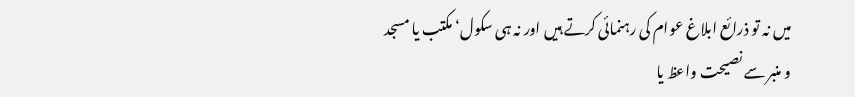میں نہ تو ذرائع ابلاغ عوام کی رہنمائی کرتے ہیں اور نہ ہی سکول‘ مکتب یا مسجد و منبر سے نصیحت واعظ یا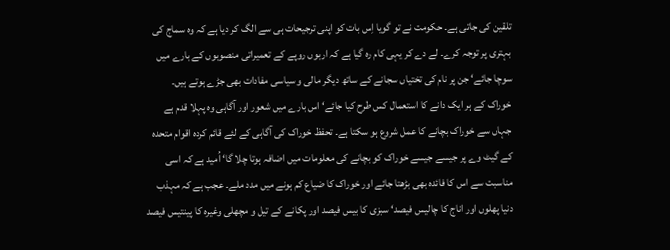تلقین کی جاتی ہے۔ حکومت نے تو گویا اِس بات کو اپنی ترجیحات ہی سے الگ کر دیا ہے کہ وہ سماج کی بہتری پر توجہ کرے۔ لے دے کر یہی کام رہ گیا ہے کہ اربوں روپے کے تعمیراتی منصوبوں کے بارے میں سوچا جائے‘ جن پر نام کی تختیاں سجانے کے ساتھ دیگر مالی و سیاسی مفادات بھی جڑے ہوتے ہیں۔
خوراک کے ہر ایک دانے کا استعمال کس طرح کیا جائے‘ اس بارے میں شعور اور آگاہی وہ پہلا قدم ہے جہاں سے خوراک بچانے کا عمل شروع ہو سکتا ہے۔ تحفظ خوراک کی آگاہی کے لئے قائم کردہ اقوام متحدہ کے گیٹ وے پر جیسے جیسے خوراک کو بچانے کی معلومات میں اضافہ ہوتا چلا گا‘ اُمید ہے کہ اسی مناسبت سے اس کا فائدہ بھی بڑھتا جائے اور خوراک کا ضیاع کم ہونے میں مدد ملے۔ عجب ہے کہ مہذب دنیا پھلوں اور اناج کا چالیس فیصد‘ سبزی کا بیس فیصد اور پکانے کے تیل و مچھلی وغیرہ کا پینتیس فیصد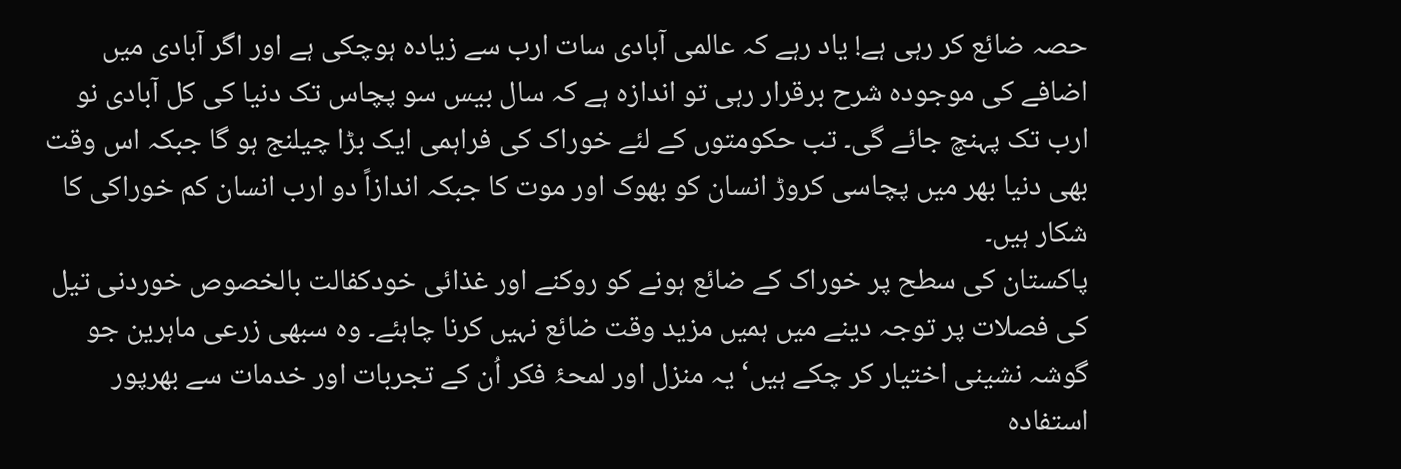حصہ ضائع کر رہی ہے! یاد رہے کہ عالمی آبادی سات ارب سے زیادہ ہوچکی ہے اور اگر آبادی میں اضافے کی موجودہ شرح برقرار رہی تو اندازہ ہے کہ سال بیس سو پچاس تک دنیا کی کل آبادی نو ارب تک پہنچ جائے گی۔ تب حکومتوں کے لئے خوراک کی فراہمی ایک بڑا چیلنج ہو گا جبکہ اس وقت بھی دنیا بھر میں پچاسی کروڑ انسان کو بھوک اور موت کا جبکہ اندازاً دو ارب انسان کم خوراکی کا شکار ہیں۔
پاکستان کی سطح پر خوراک کے ضائع ہونے کو روکنے اور غذائی خودکفالت بالخصوص خوردنی تیل کی فصلات پر توجہ دینے میں ہمیں مزید وقت ضائع نہیں کرنا چاہئے۔ وہ سبھی زرعی ماہرین جو گوشہ نشینی اختیار کر چکے ہیں‘ یہ منزل اور لمحۂ فکر اُن کے تجربات اور خدمات سے بھرپور استفادہ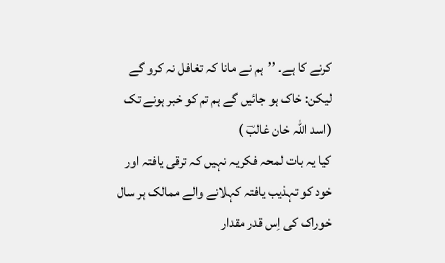کرنے کا ہے۔ ’’ہم نے مانا کہ تغافل نہ کرو گے لیکن: خاک ہو جائیں گے ہم تم کو خبر ہونے تک (اسد اللہ خان غالبؔ )
کیا یہ بات لمحہ فکریہ نہیں کہ ترقی یافتہ اور خود کو تہذیب یافتہ کہلانے والے ممالک ہر سال خوراک کی اِس قدر مقدار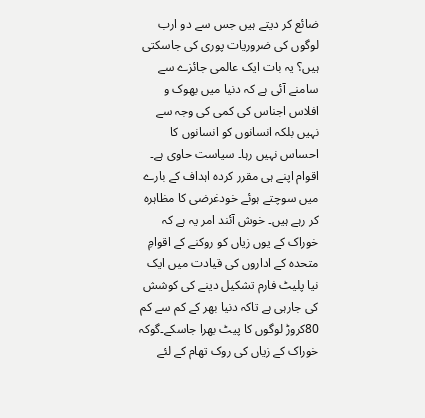ضائع کر دیتے ہیں جس سے دو ارب لوگوں کی ضروریات پوری کی جاسکتی ہیں؟ یہ بات ایک عالمی جائزے سے سامنے آئی ہے کہ دنیا میں بھوک و افلاس اجناس کی کمی کی وجہ سے نہیں بلکہ انسانوں کو انسانوں کا احساس نہیں رہا۔ سیاست حاوی ہے۔ اقوام اپنے ہی مقرر کردہ اہداف کے بارے میں سوچتے ہوئے خودغرضی کا مظاہرہ کر رہے ہیں۔ خوش آئند امر یہ ہے کہ خوراک کے یوں زیاں کو روکنے کے اقوامِ متحدہ کے اداروں کی قیادت میں ایک نیا پلیٹ فارم تشکیل دینے کی کوشش کی جارہی ہے تاکہ دنیا بھر کے کم سے کم 80کروڑ لوگوں کا پیٹ بھرا جاسکے۔گوکہ خوراک کے زیاں کی روک تھام کے لئے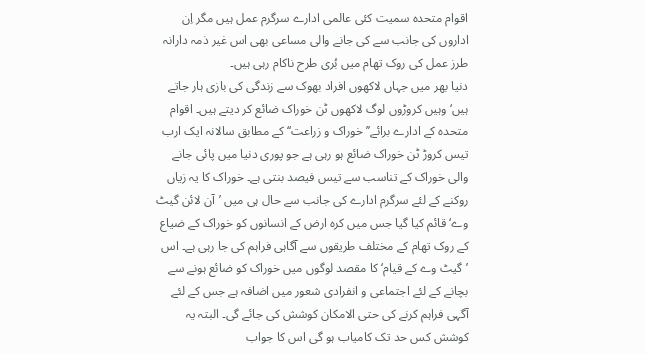اقوام متحدہ سمیت کئی عالمی ادارے سرگرم عمل ہیں مگر اِن اداروں کی جانب سے کی جانے والی مساعی بھی اس غیر ذمہ دارانہ طرز عمل کی روک تھام میں بُری طرح ناکام رہی ہیں۔
دنیا بھر میں جہاں لاکھوں افراد بھوک سے زندگی کی بازی ہار جاتے ہیں‘ وہیں کروڑوں لوگ لاکھوں ٹن خوراک ضائع کر دیتے ہیں۔ اقوام متحدہ کے ادارے برائے’’خوراک و زراعت‘‘ کے مطابق سالانہ ایک ارب تیس کروڑ ٹن خوراک ضائع ہو رہی ہے جو پوری دنیا میں پائی جانے والی خوراک کے تناسب سے تیس فیصد بنتی ہے۔ خوراک کا یہ زیاں روکنے کے لئے سرگرم ادارے کی جانب سے حال ہی میں ’آن لائن گیٹ وے‘ قائم کیا گیا جس میں کرہ ارض کے انسانوں کو خوراک کے ضیاع کے روک تھام کے مختلف طریقوں سے آگاہی فراہم کی جا رہی ہے۔ اس ’گیٹ وے کے قیام‘ کا مقصد لوگوں میں خوراک کو ضائع ہونے سے بچانے کے لئے اجتماعی و انفرادی شعور میں اضافہ ہے جس کے لئے آگہی فراہم کرنے کی حتی الامکان کوشش کی جائے گی۔ البتہ یہ کوشش کس حد تک کامیاب ہو گی اس کا جواب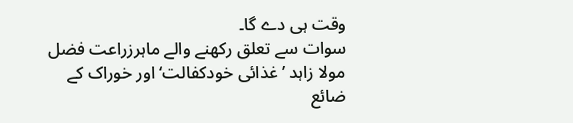وقت ہی دے گا۔
سوات سے تعلق رکھنے والے ماہرزراعت فضل مولا زاہد ’غذائی خودکفالت‘ اور خوراک کے ضائع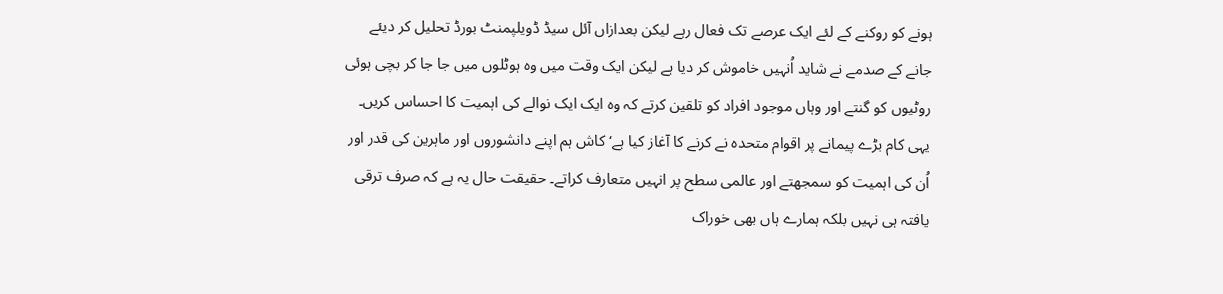ہونے کو روکنے کے لئے ایک عرصے تک فعال رہے لیکن بعدازاں آئل سیڈ ڈویلپمنٹ بورڈ تحلیل کر دیئے جانے کے صدمے نے شاید اُنہیں خاموش کر دیا ہے لیکن ایک وقت میں وہ ہوٹلوں میں جا جا کر بچی ہوئی روٹیوں کو گنتے اور وہاں موجود افراد کو تلقین کرتے کہ وہ ایک ایک نوالے کی اہمیت کا احساس کریں۔ یہی کام بڑے پیمانے پر اقوام متحدہ نے کرنے کا آغاز کیا ہے‘ کاش ہم اپنے دانشوروں اور ماہرین کی قدر اور اُن کی اہمیت کو سمجھتے اور عالمی سطح پر انہیں متعارف کراتے۔ حقیقت حال یہ ہے کہ صرف ترقی یافتہ ہی نہیں بلکہ ہمارے ہاں بھی خوراک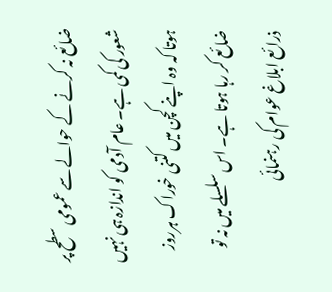ضائع نہ کرنے کے حوالے سے عمومی سطح پر شعور کی کمی ہے۔ عام آدمی کو اندازہ ہی نہیں ہوتا کہ وہ اپنے کچن میں کتنی خوراک ہرروز ضائع کر رہا ہوتا ہے۔ اس سلسلے میں نہ تو ذرائع ابلاغ عوام کی رہنمائی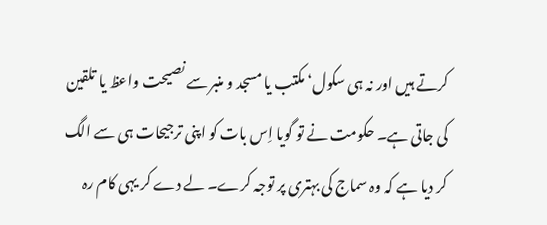کرتے ہیں اور نہ ہی سکول‘ مکتب یا مسجد و منبر سے نصیحت واعظ یا تلقین کی جاتی ہے۔ حکومت نے تو گویا اِس بات کو اپنی ترجیحات ہی سے الگ کر دیا ہے کہ وہ سماج کی بہتری پر توجہ کرے۔ لے دے کر یہی کام رہ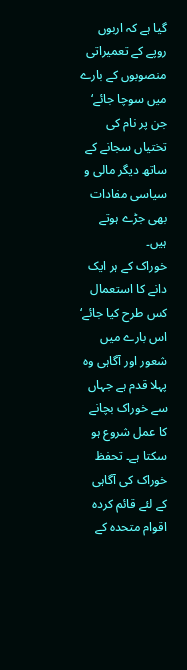گیا ہے کہ اربوں روپے کے تعمیراتی منصوبوں کے بارے میں سوچا جائے‘ جن پر نام کی تختیاں سجانے کے ساتھ دیگر مالی و سیاسی مفادات بھی جڑے ہوتے ہیں۔
خوراک کے ہر ایک دانے کا استعمال کس طرح کیا جائے‘ اس بارے میں شعور اور آگاہی وہ پہلا قدم ہے جہاں سے خوراک بچانے کا عمل شروع ہو سکتا ہے۔ تحفظ خوراک کی آگاہی کے لئے قائم کردہ اقوام متحدہ کے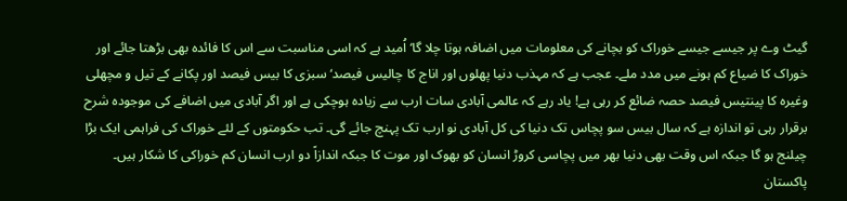گیٹ وے پر جیسے جیسے خوراک کو بچانے کی معلومات میں اضافہ ہوتا چلا گا‘ اُمید ہے کہ اسی مناسبت سے اس کا فائدہ بھی بڑھتا جائے اور خوراک کا ضیاع کم ہونے میں مدد ملے۔ عجب ہے کہ مہذب دنیا پھلوں اور اناج کا چالیس فیصد‘ سبزی کا بیس فیصد اور پکانے کے تیل و مچھلی وغیرہ کا پینتیس فیصد حصہ ضائع کر رہی ہے! یاد رہے کہ عالمی آبادی سات ارب سے زیادہ ہوچکی ہے اور اگر آبادی میں اضافے کی موجودہ شرح برقرار رہی تو اندازہ ہے کہ سال بیس سو پچاس تک دنیا کی کل آبادی نو ارب تک پہنچ جائے گی۔ تب حکومتوں کے لئے خوراک کی فراہمی ایک بڑا چیلنج ہو گا جبکہ اس وقت بھی دنیا بھر میں پچاسی کروڑ انسان کو بھوک اور موت کا جبکہ اندازاً دو ارب انسان کم خوراکی کا شکار ہیں۔
پاکستان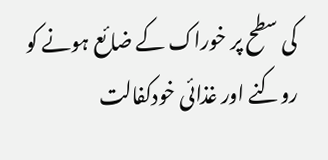کی سطح پر خوراک کے ضائع ہونے کو روکنے اور غذائی خودکفالت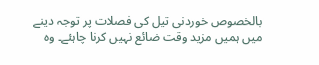بالخصوص خوردنی تیل کی فصلات پر توجہ دینے میں ہمیں مزید وقت ضائع نہیں کرنا چاہئے۔ وہ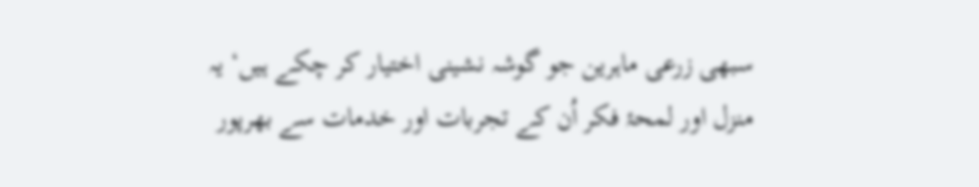سبھی زرعی ماہرین جو گوشہ نشینی اختیار کر چکے ہیں‘ یہ منزل اور لمحۂ فکر اُن کے تجربات اور خدمات سے بھرپور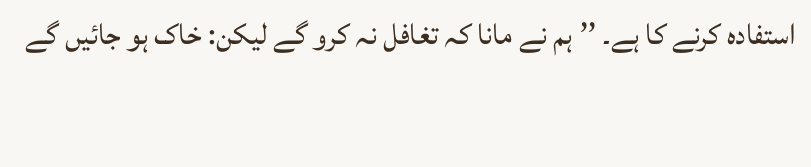استفادہ کرنے کا ہے۔ ’’ہم نے مانا کہ تغافل نہ کرو گے لیکن: خاک ہو جائیں گے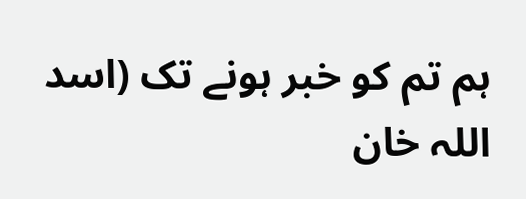ہم تم کو خبر ہونے تک (اسد اللہ خان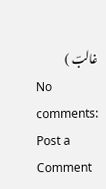غالبؔ )
No comments:
Post a Comment